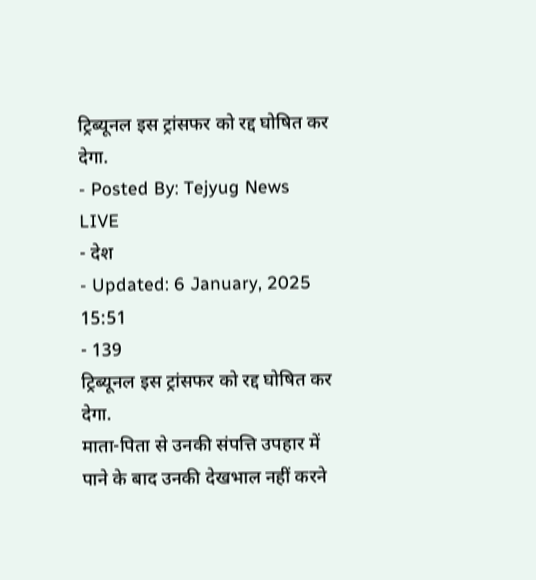ट्रिब्यूनल इस ट्रांसफर को रद्द घोषित कर देगा.
- Posted By: Tejyug News LIVE
- देश
- Updated: 6 January, 2025 15:51
- 139
ट्रिब्यूनल इस ट्रांसफर को रद्द घोषित कर देगा.
माता-पिता से उनकी संपत्ति उपहार में पाने के बाद उनकी देखभाल नहीं करने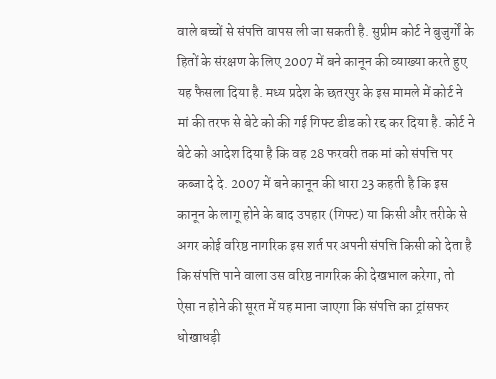वाले बच्चों से संपत्ति वापस ली जा सकती है. सुप्रीम कोर्ट ने बुजुर्गों के हितों के संरक्षण के लिए 2007 में बने कानून की व्याख्या करते हुए यह फैसला दिया है. मध्य प्रदेश के छतरपुर के इस मामले में कोर्ट ने मां की तरफ से बेटे को की गई गिफ्ट डीड को रद्द कर दिया है. कोर्ट ने बेटे को आदेश दिया है कि वह 28 फरवरी तक मां को संपत्ति पर कब्जा दे दे. 2007 में बने कानून की धारा 23 कहती है कि इस कानून के लागू होने के बाद उपहार (गिफ्ट) या किसी और तरीके से अगर कोई वरिष्ठ नागरिक इस शर्त पर अपनी संपत्ति किसी को देता है कि संपत्ति पाने वाला उस वरिष्ठ नागरिक की देखभाल करेगा, तो ऐसा न होने की सूरत में यह माना जाएगा कि संपत्ति का ट्रांसफर धोखाधड़ी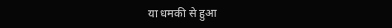या धमकी से हुआ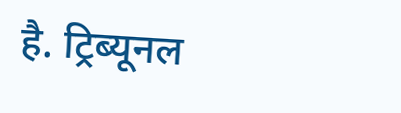है. ट्रिब्यूनल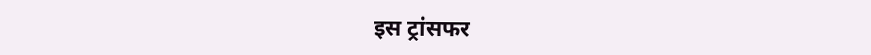इस ट्रांसफर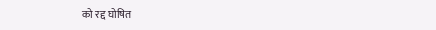को रद्द घोषित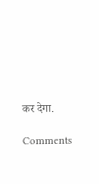कर देगा.

Comments